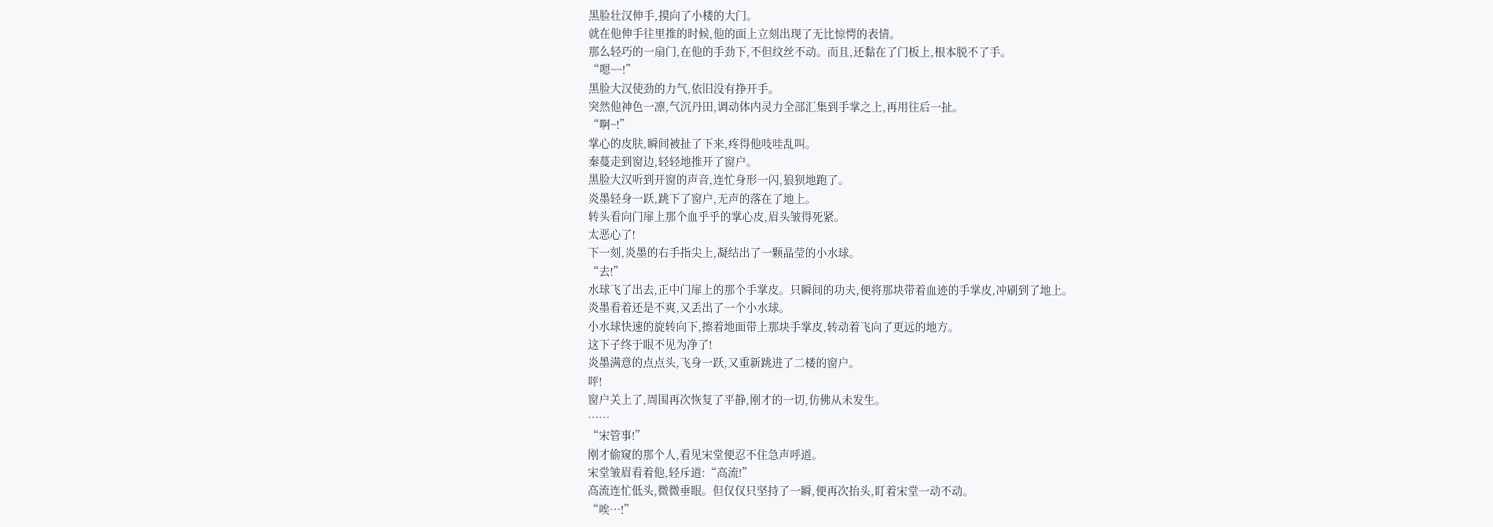黑脸壮汉伸手,摸向了小楼的大门。
就在他伸手往里推的时候,他的面上立刻出现了无比惊愕的表情。
那么轻巧的一扇门,在他的手劲下,不但纹丝不动。而且,还黏在了门板上,根本脱不了手。
“嗯~~!”
黑脸大汉使劲的力气,依旧没有挣开手。
突然他神色一凛,气沉丹田,调动体内灵力全部汇集到手掌之上,再用往后一扯。
“啊~!”
掌心的皮肤,瞬间被扯了下来,疼得他吱哇乱叫。
秦蔓走到窗边,轻轻地推开了窗户。
黑脸大汉听到开窗的声音,连忙身形一闪,狼狈地跑了。
炎墨轻身一跃,跳下了窗户,无声的落在了地上。
转头看向门扉上那个血乎乎的掌心皮,眉头皱得死紧。
太恶心了!
下一刻,炎墨的右手指尖上,凝结出了一颗晶莹的小水球。
“去!”
水球飞了出去,正中门扉上的那个手掌皮。只瞬间的功夫,便将那块带着血迹的手掌皮,冲刷到了地上。
炎墨看着还是不爽,又丢出了一个小水球。
小水球快速的旋转向下,擦着地面带上那块手掌皮,转动着飞向了更远的地方。
这下子终于眼不见为净了!
炎墨满意的点点头,飞身一跃,又重新跳进了二楼的窗户。
呯!
窗户关上了,周围再次恢复了平静,刚才的一切,仿佛从未发生。
……
“宋管事!”
刚才偷窥的那个人,看见宋堂便忍不住急声呼道。
宋堂皱眉看着他,轻斥道:“高流!”
高流连忙低头,微微垂眼。但仅仅只坚持了一瞬,便再次抬头,盯着宋堂一动不动。
“唉…!”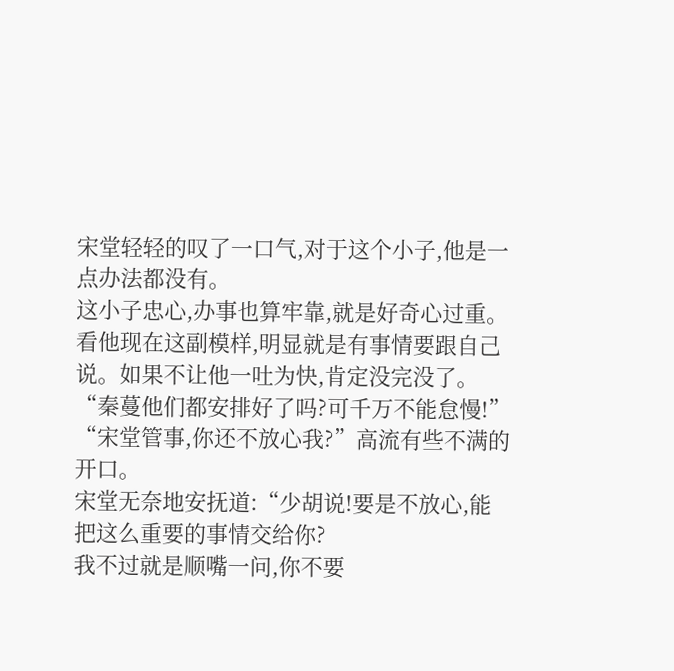宋堂轻轻的叹了一口气,对于这个小子,他是一点办法都没有。
这小子忠心,办事也算牢靠,就是好奇心过重。
看他现在这副模样,明显就是有事情要跟自己说。如果不让他一吐为快,肯定没完没了。
“秦蔓他们都安排好了吗?可千万不能怠慢!”
“宋堂管事,你还不放心我?”高流有些不满的开口。
宋堂无奈地安抚道:“少胡说!要是不放心,能把这么重要的事情交给你?
我不过就是顺嘴一问,你不要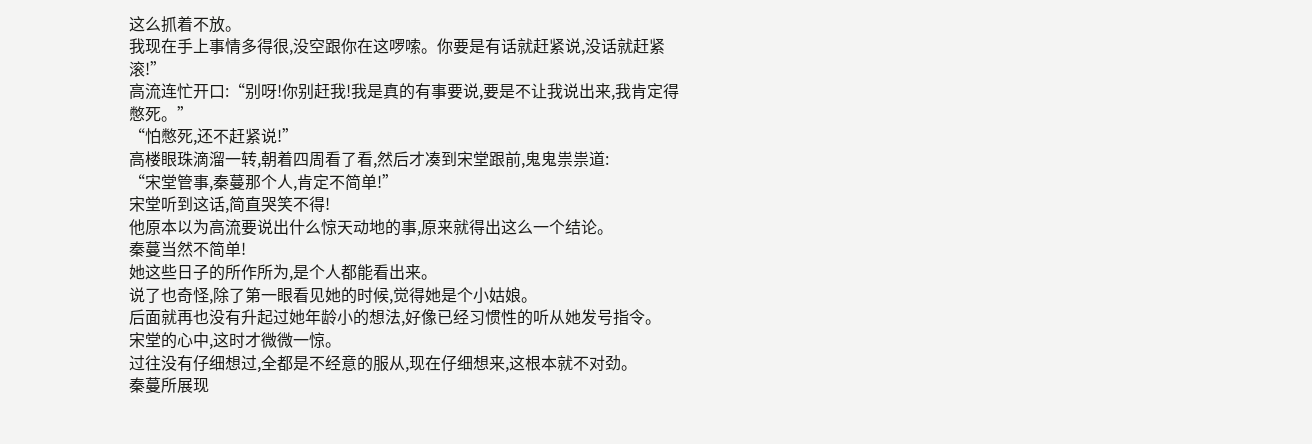这么抓着不放。
我现在手上事情多得很,没空跟你在这啰嗦。你要是有话就赶紧说,没话就赶紧滚!”
高流连忙开口:“别呀!你别赶我!我是真的有事要说,要是不让我说出来,我肯定得憋死。”
“怕憋死,还不赶紧说!”
高楼眼珠滴溜一转,朝着四周看了看,然后才凑到宋堂跟前,鬼鬼祟祟道:
“宋堂管事,秦蔓那个人,肯定不简单!”
宋堂听到这话,简直哭笑不得!
他原本以为高流要说出什么惊天动地的事,原来就得出这么一个结论。
秦蔓当然不简单!
她这些日子的所作所为,是个人都能看出来。
说了也奇怪,除了第一眼看见她的时候,觉得她是个小姑娘。
后面就再也没有升起过她年龄小的想法,好像已经习惯性的听从她发号指令。
宋堂的心中,这时才微微一惊。
过往没有仔细想过,全都是不经意的服从,现在仔细想来,这根本就不对劲。
秦蔓所展现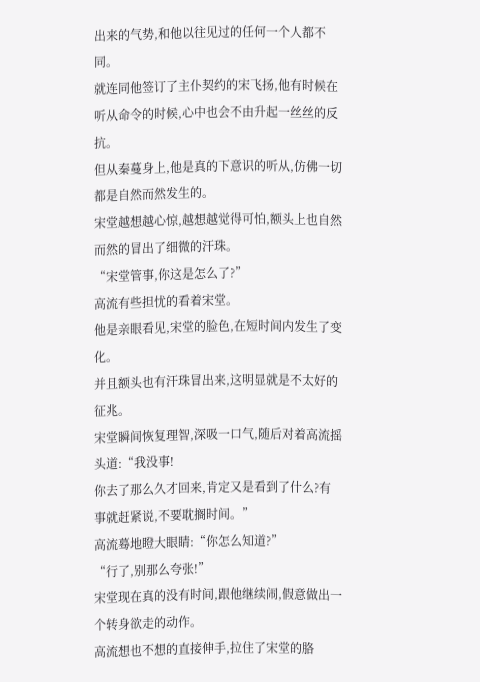出来的气势,和他以往见过的任何一个人都不同。
就连同他签订了主仆契约的宋飞扬,他有时候在听从命令的时候,心中也会不由升起一丝丝的反抗。
但从秦蔓身上,他是真的下意识的听从,仿佛一切都是自然而然发生的。
宋堂越想越心惊,越想越觉得可怕,额头上也自然而然的冒出了细微的汗珠。
“宋堂管事,你这是怎么了?”
高流有些担忧的看着宋堂。
他是亲眼看见,宋堂的脸色,在短时间内发生了变化。
并且额头也有汗珠冒出来,这明显就是不太好的征兆。
宋堂瞬间恢复理智,深吸一口气,随后对着高流摇头道:“我没事!
你去了那么久才回来,肯定又是看到了什么?有事就赶紧说,不要耽搁时间。”
高流蓦地瞪大眼睛:“你怎么知道?”
“行了,别那么夸张!”
宋堂现在真的没有时间,跟他继续闹,假意做出一个转身欲走的动作。
高流想也不想的直接伸手,拉住了宋堂的胳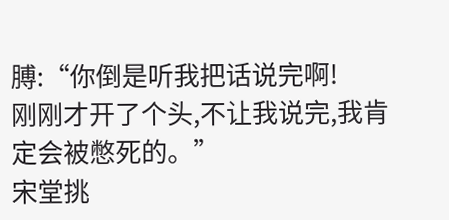膊:“你倒是听我把话说完啊!
刚刚才开了个头,不让我说完,我肯定会被憋死的。”
宋堂挑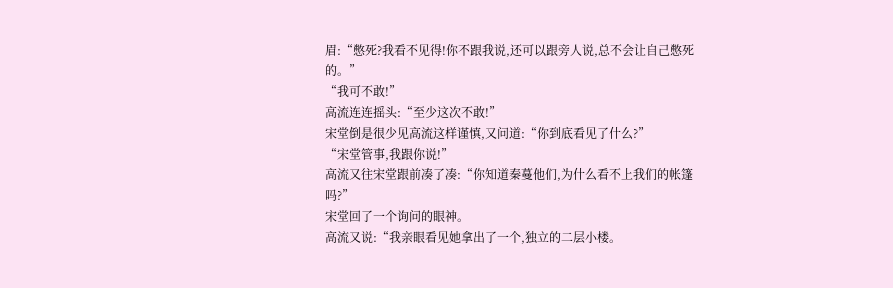眉:“憋死?我看不见得!你不跟我说,还可以跟旁人说,总不会让自己憋死的。”
“我可不敢!”
高流连连摇头:“至少这次不敢!”
宋堂倒是很少见高流这样谨慎,又问道:“你到底看见了什么?”
“宋堂管事,我跟你说!”
高流又往宋堂跟前凑了凑:“你知道秦蔓他们,为什么看不上我们的帐篷吗?”
宋堂回了一个询问的眼神。
高流又说:“我亲眼看见她拿出了一个,独立的二层小楼。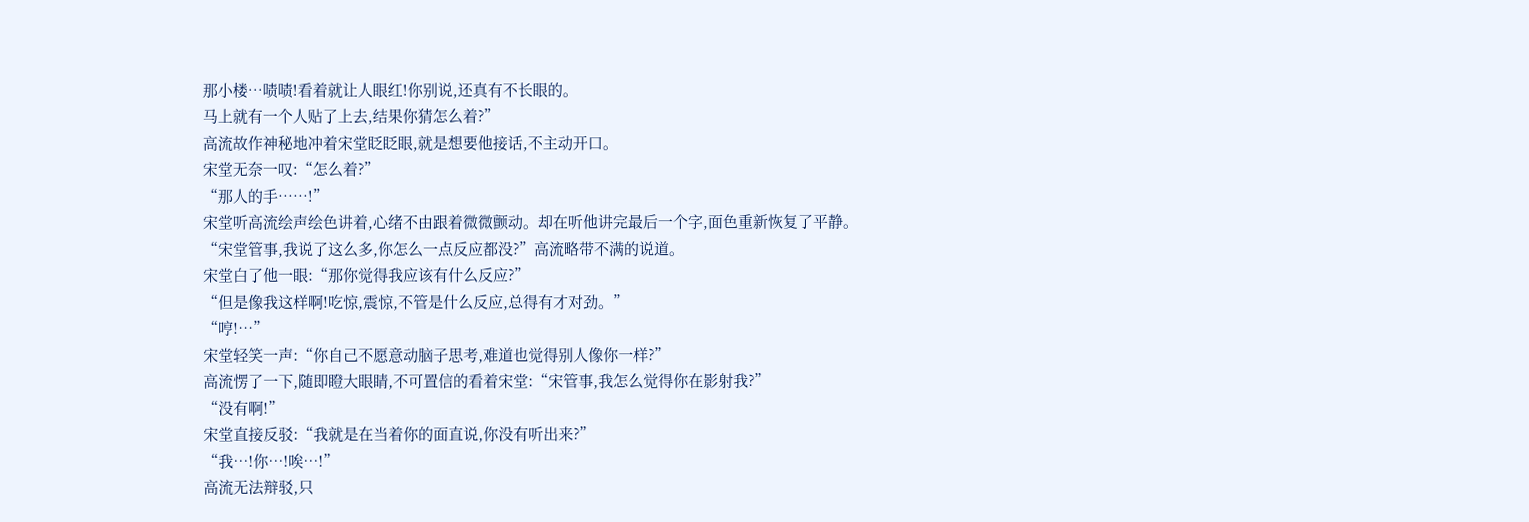那小楼…啧啧!看着就让人眼红!你别说,还真有不长眼的。
马上就有一个人贴了上去,结果你猜怎么着?”
高流故作神秘地冲着宋堂眨眨眼,就是想要他接话,不主动开口。
宋堂无奈一叹:“怎么着?”
“那人的手……!”
宋堂听高流绘声绘色讲着,心绪不由跟着微微颤动。却在听他讲完最后一个字,面色重新恢复了平静。
“宋堂管事,我说了这么多,你怎么一点反应都没?”高流略带不满的说道。
宋堂白了他一眼:“那你觉得我应该有什么反应?”
“但是像我这样啊!吃惊,震惊,不管是什么反应,总得有才对劲。”
“哼!…”
宋堂轻笑一声:“你自己不愿意动脑子思考,难道也觉得别人像你一样?”
高流愣了一下,随即瞪大眼睛,不可置信的看着宋堂:“宋管事,我怎么觉得你在影射我?”
“没有啊!”
宋堂直接反驳:“我就是在当着你的面直说,你没有听出来?”
“我…!你…!唉…!”
高流无法辩驳,只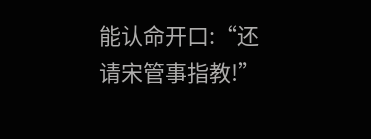能认命开口:“还请宋管事指教!”